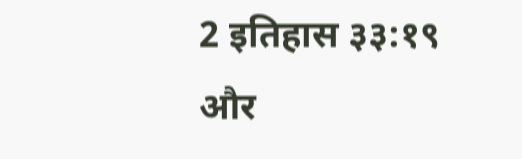2 इतिहास ३३:१९
और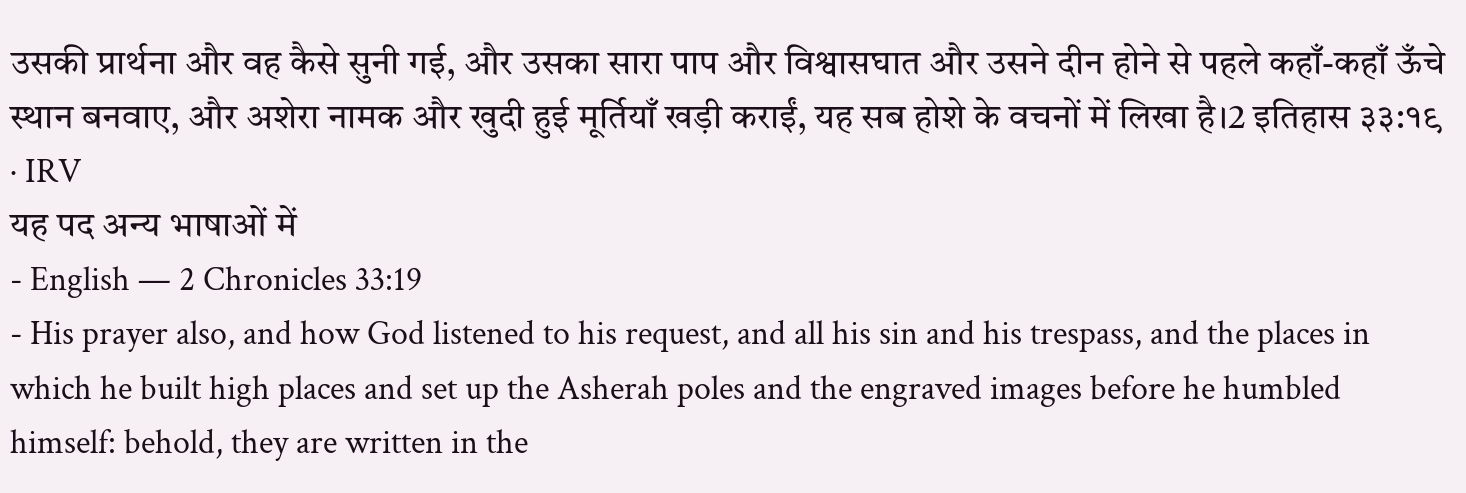उसकी प्रार्थना और वह कैसे सुनी गई, और उसका सारा पाप और विश्वासघात और उसने दीन होने से पहले कहाँ-कहाँ ऊँचे स्थान बनवाए, और अशेरा नामक और खुदी हुई मूर्तियाँ खड़ी कराईं, यह सब होशे के वचनों में लिखा है।2 इतिहास ३३:१९ · IRV
यह पद अन्य भाषाओं में
- English — 2 Chronicles 33:19
- His prayer also, and how God listened to his request, and all his sin and his trespass, and the places in which he built high places and set up the Asherah poles and the engraved images before he humbled himself: behold, they are written in the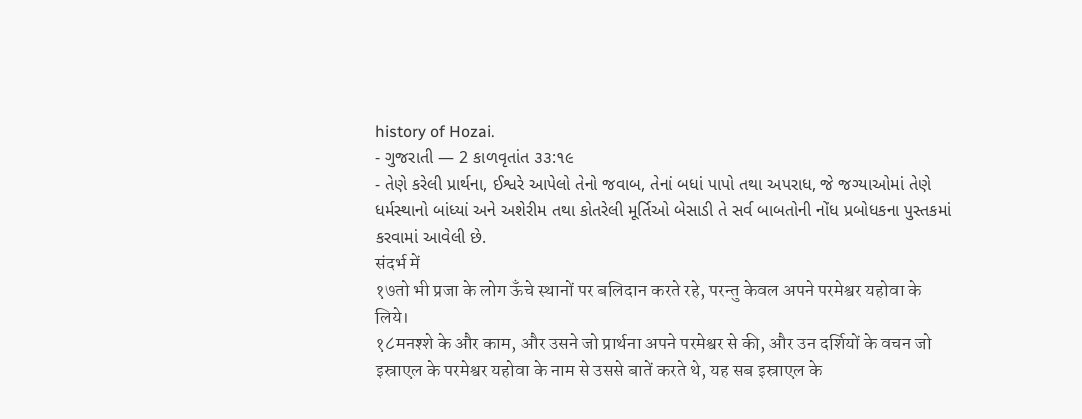history of Hozai.
- ગુજરાતી — 2 કાળવૃતાંત ૩૩:૧૯
- તેણે કરેલી પ્રાર્થના, ઈશ્વરે આપેલો તેનો જવાબ, તેનાં બધાં પાપો તથા અપરાધ, જે જગ્યાઓમાં તેણે ધર્મસ્થાનો બાંધ્યાં અને અશેરીમ તથા કોતરેલી મૂર્તિઓ બેસાડી તે સર્વ બાબતોની નોંધ પ્રબોધકના પુસ્તકમાં કરવામાં આવેલી છે.
संदर्भ में
१७तो भी प्रजा के लोग ऊँचे स्थानों पर बलिदान करते रहे, परन्तु केवल अपने परमेश्वर यहोवा के लिये।
१८मनश्शे के और काम, और उसने जो प्रार्थना अपने परमेश्वर से की, और उन दर्शियों के वचन जो इस्राएल के परमेश्वर यहोवा के नाम से उससे बातें करते थे, यह सब इस्राएल के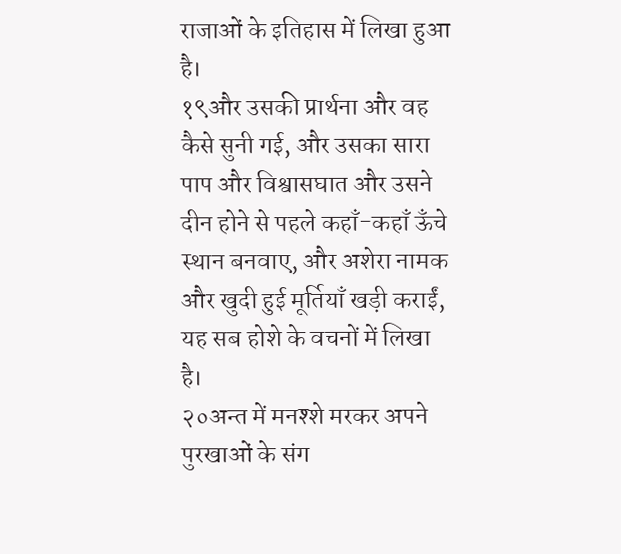राजाओं के इतिहास में लिखा हुआ है।
१९और उसकी प्रार्थना और वह कैसे सुनी गई, और उसका सारा पाप और विश्वासघात और उसने दीन होने से पहले कहाँ-कहाँ ऊँचे स्थान बनवाए, और अशेरा नामक और खुदी हुई मूर्तियाँ खड़ी कराईं, यह सब होशे के वचनों में लिखा है।
२०अन्त में मनश्शे मरकर अपने पुरखाओं के संग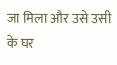जा मिला और उसे उसी के घर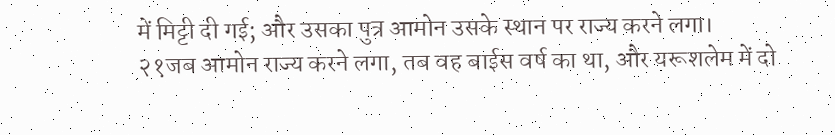में मिट्टी दी गई; और उसका पुत्र आमोन उसके स्थान पर राज्य करने लगा।
२१जब आमोन राज्य करने लगा, तब वह बाईस वर्ष का था, और यरूशलेम में दो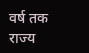वर्ष तक राज्य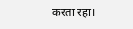करता रहा।